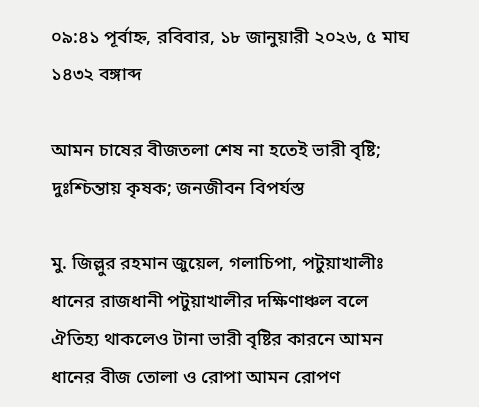০৯:৪১ পূর্বাহ্ন, রবিবার, ১৮ জানুয়ারী ২০২৬, ৫ মাঘ ১৪৩২ বঙ্গাব্দ

আমন চাষের বীজতলা শেষ না হতেই ভারী বৃষ্টি; দুঃশ্চিন্তায় কৃষক; জনজীবন বিপর্যস্ত

মু. জিল্লুর রহমান জুয়েল, গলাচিপা, পটুয়াখালীঃ ধানের রাজধানী পটুয়াখালীর দক্ষিণাঞ্চল বলে ঐতিহ্য থাকলেও টানা ভারী বৃষ্টির কারনে আমন ধানের বীজ তোলা ও রোপা আমন রোপণ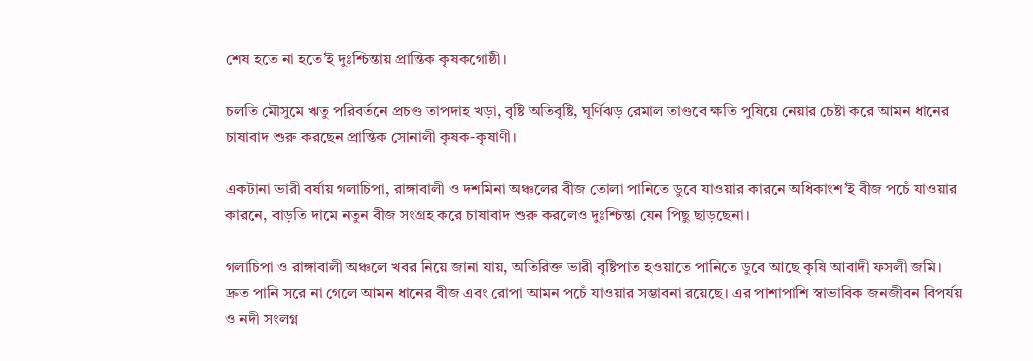শেষ হতে না হতে’ই দুঃশ্চিন্তায় প্রান্তিক কৃষকগোষ্ঠী।

চলতি মৌসুমে ঋতু পরিবর্তনে প্রচণ্ড তাপদাহ খড়া, বৃষ্টি অতিবৃষ্টি, ঘূর্ণিঝড় রেমাল তাণ্ডবে ক্ষতি পুষিয়ে নেয়ার চেষ্টা করে আমন ধানের চাষাবাদ শুরু করছেন প্রান্তিক সোনালী কৃষক-কৃষাণী।

একটানা ভারী বর্ষায় গলাচিপা, রাঙ্গাবালী ও দশমিনা অঞ্চলের বীজ তোলা পানিতে ডুবে যাওয়ার কারনে অধিকাংশ’ই বীজ পচেঁ যাওয়ার কারনে, বাড়তি দামে নতুন বীজ সংগ্রহ করে চাষাবাদ শুরু করলেও দুঃশ্চিন্তা যেন পিছু ছাড়ছেনা।

গলাচিপা ও রাঙ্গাবালী অঞ্চলে খবর নিয়ে জানা যায়, অতিরিক্ত ভারী বৃষ্টিপাত হওয়াতে পানিতে ডুবে আছে কৃষি আবাদী ফসলী জমি। দ্রুত পানি সরে না গেলে আমন ধানের বীজ এবং রোপা আমন পচেঁ যাওয়ার সম্ভাবনা রয়েছে। এর পাশাপাশি স্বাভাবিক জনজীবন বিপর্যয় ও নদী সংলগ্ন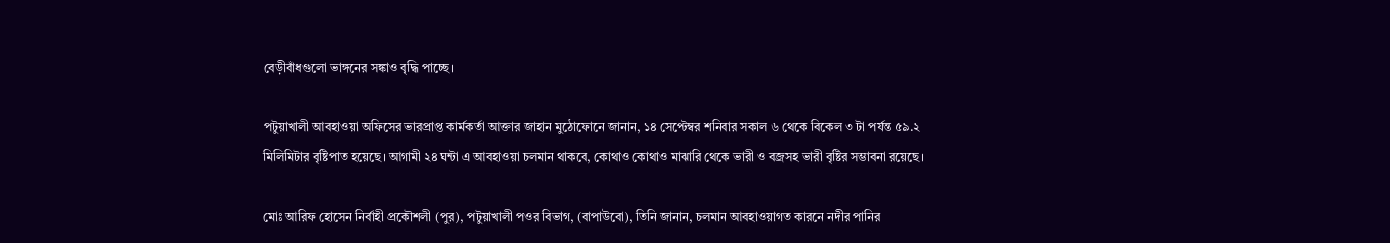বেড়ীবাঁধগুলো ভাঙ্গনের সঙ্কাও বৃদ্ধি পাচ্ছে।

পটুয়াখালী আবহাওয়া অফিসের ভারপ্রাপ্ত কার্মকর্তা আক্তার জাহান মুঠোফোনে জানান, ১৪ সেপ্টেম্বর শনিবার সকাল ৬ থেকে বিকেল ৩ টা পর্যন্ত ৫৯.২ মিলিমিটার বৃষ্টিপাত হয়েছে। আগামী ২৪ ঘন্টা এ আবহাওয়া চলমান থাকবে, কোথাও কোথাও মাঝারি থেকে ভারী ও বজ্রসহ ভারী বৃষ্টির সম্ভাবনা রয়েছে।

মোঃ আরিফ হোসেন নির্বাহী প্রকৌশলী (পুর), পটুয়াখালী পওর বিভাগ, (বাপাউবো), তিনি জানান, চলমান আবহাওয়াগত কারনে নদীর পানির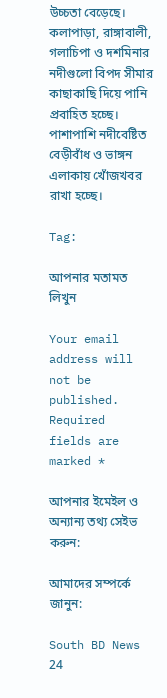উচ্চতা বেড়েছে। কলাপাড়া, রাঙ্গাবালী, গলাচিপা ও দশমিনার নদীগুলো বিপদ সীমার কাছাকাছি দিয়ে পানি প্রবাহিত হচ্ছে। পাশাপাশি নদীবেষ্টিত বেড়ীবাঁধ ও ভাঙ্গন এলাকায় খোঁজখবর রাখা হচ্ছে।

Tag:

আপনার মতামত লিখুন

Your email address will not be published. Required fields are marked *

আপনার ইমেইল ও অন্যান্য তথ্য সেইভ করুন:

আমাদের সম্পর্কে জানুন:

South BD News 24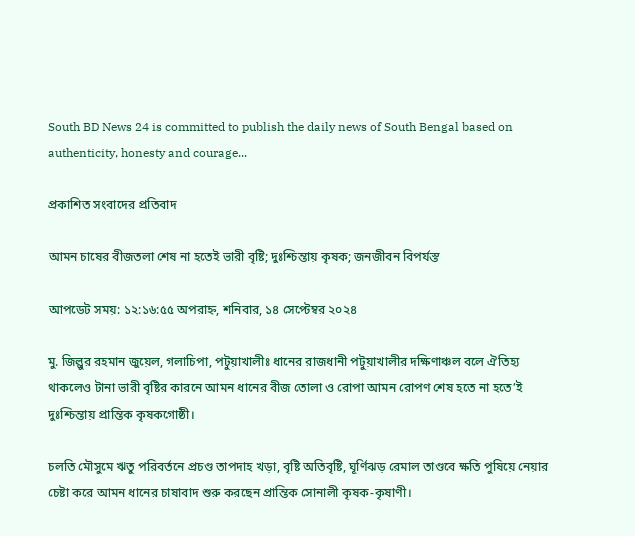South BD News 24 is committed to publish the daily news of South Bengal based on authenticity, honesty and courage...

প্রকাশিত সংবাদের প্রতিবাদ

আমন চাষের বীজতলা শেষ না হতেই ভারী বৃষ্টি; দুঃশ্চিন্তায় কৃষক; জনজীবন বিপর্যস্ত

আপডেট সময়: ১২:১৬:৫৫ অপরাহ্ন, শনিবার, ১৪ সেপ্টেম্বর ২০২৪

মু. জিল্লুর রহমান জুয়েল, গলাচিপা, পটুয়াখালীঃ ধানের রাজধানী পটুয়াখালীর দক্ষিণাঞ্চল বলে ঐতিহ্য থাকলেও টানা ভারী বৃষ্টির কারনে আমন ধানের বীজ তোলা ও রোপা আমন রোপণ শেষ হতে না হতে’ই দুঃশ্চিন্তায় প্রান্তিক কৃষকগোষ্ঠী।

চলতি মৌসুমে ঋতু পরিবর্তনে প্রচণ্ড তাপদাহ খড়া, বৃষ্টি অতিবৃষ্টি, ঘূর্ণিঝড় রেমাল তাণ্ডবে ক্ষতি পুষিয়ে নেয়ার চেষ্টা করে আমন ধানের চাষাবাদ শুরু করছেন প্রান্তিক সোনালী কৃষক-কৃষাণী।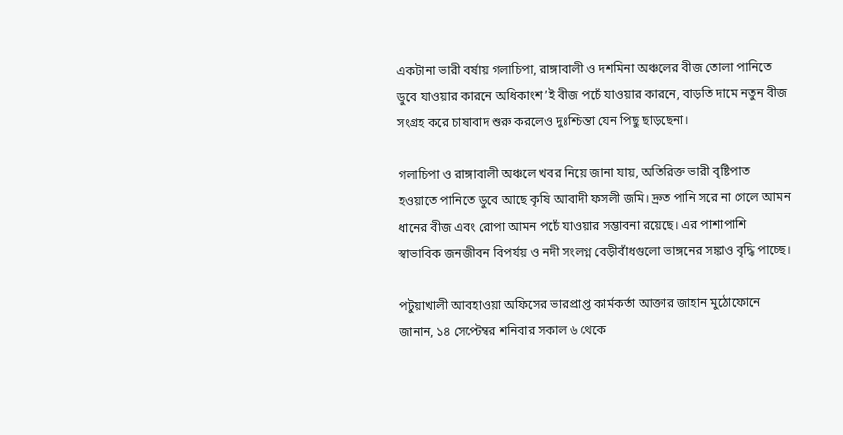একটানা ভারী বর্ষায় গলাচিপা, রাঙ্গাবালী ও দশমিনা অঞ্চলের বীজ তোলা পানিতে ডুবে যাওয়ার কারনে অধিকাংশ’ই বীজ পচেঁ যাওয়ার কারনে, বাড়তি দামে নতুন বীজ সংগ্রহ করে চাষাবাদ শুরু করলেও দুঃশ্চিন্তা যেন পিছু ছাড়ছেনা।

গলাচিপা ও রাঙ্গাবালী অঞ্চলে খবর নিয়ে জানা যায়, অতিরিক্ত ভারী বৃষ্টিপাত হওয়াতে পানিতে ডুবে আছে কৃষি আবাদী ফসলী জমি। দ্রুত পানি সরে না গেলে আমন ধানের বীজ এবং রোপা আমন পচেঁ যাওয়ার সম্ভাবনা রয়েছে। এর পাশাপাশি স্বাভাবিক জনজীবন বিপর্যয় ও নদী সংলগ্ন বেড়ীবাঁধগুলো ভাঙ্গনের সঙ্কাও বৃদ্ধি পাচ্ছে।

পটুয়াখালী আবহাওয়া অফিসের ভারপ্রাপ্ত কার্মকর্তা আক্তার জাহান মুঠোফোনে জানান, ১৪ সেপ্টেম্বর শনিবার সকাল ৬ থেকে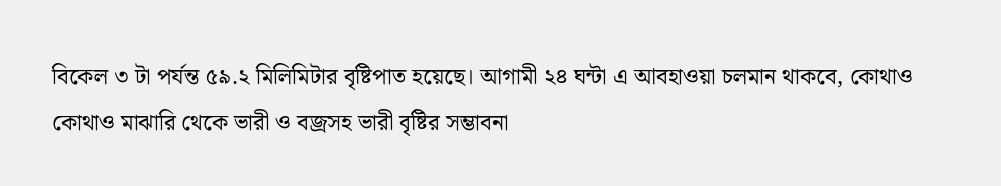বিকেল ৩ টা পর্যন্ত ৫৯.২ মিলিমিটার বৃষ্টিপাত হয়েছে। আগামী ২৪ ঘন্টা এ আবহাওয়া চলমান থাকবে, কোথাও কোথাও মাঝারি থেকে ভারী ও বজ্রসহ ভারী বৃষ্টির সম্ভাবনা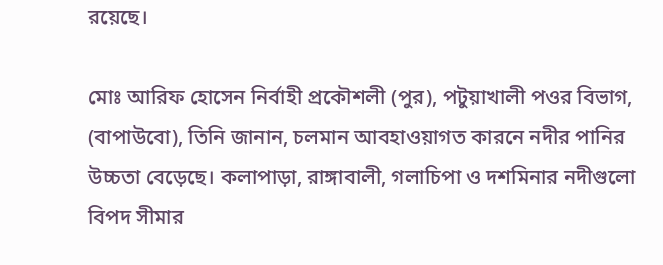রয়েছে।

মোঃ আরিফ হোসেন নির্বাহী প্রকৌশলী (পুর), পটুয়াখালী পওর বিভাগ, (বাপাউবো), তিনি জানান, চলমান আবহাওয়াগত কারনে নদীর পানির উচ্চতা বেড়েছে। কলাপাড়া, রাঙ্গাবালী, গলাচিপা ও দশমিনার নদীগুলো বিপদ সীমার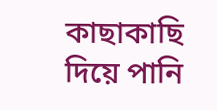কাছাকাছি দিয়ে পানি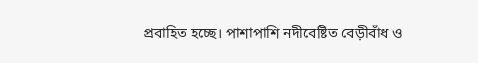প্রবাহিত হচ্ছে। পাশাপাশি নদীবেষ্টিত বেড়ীবাঁধ ও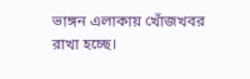ভাঙ্গন এলাকায় খোঁজখবর রাখা হচ্ছে।